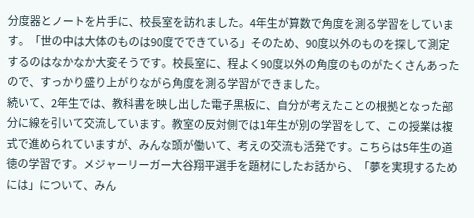分度器とノートを片手に、校長室を訪れました。4年生が算数で角度を測る学習をしています。「世の中は大体のものは90度でできている」そのため、90度以外のものを探して測定するのはなかなか大変そうです。校長室に、程よく90度以外の角度のものがたくさんあったので、すっかり盛り上がりながら角度を測る学習ができました。
続いて、2年生では、教科書を映し出した電子黒板に、自分が考えたことの根拠となった部分に線を引いて交流しています。教室の反対側では1年生が別の学習をして、この授業は複式で進められていますが、みんな頭が働いて、考えの交流も活発です。こちらは5年生の道徳の学習です。メジャーリーガー大谷翔平選手を題材にしたお話から、「夢を実現するためには」について、みん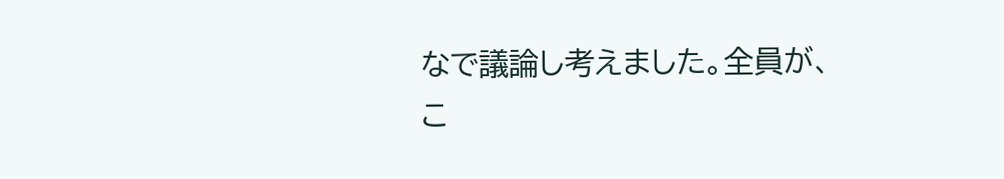なで議論し考えました。全員が、こ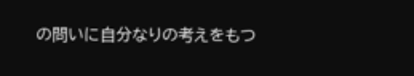の問いに自分なりの考えをもつ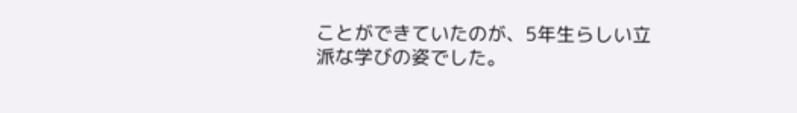ことができていたのが、5年生らしい立派な学びの姿でした。